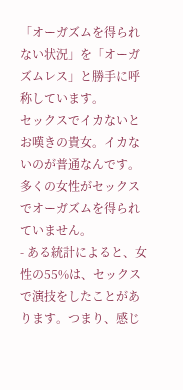「オーガズムを得られない状況」を「オーガズムレス」と勝手に呼称しています。
セックスでイカないとお嘆きの貴女。イカないのが普通なんです。多くの女性がセックスでオーガズムを得られていません。
- ある統計によると、女性の55%は、セックスで演技をしたことがあります。つまり、感じ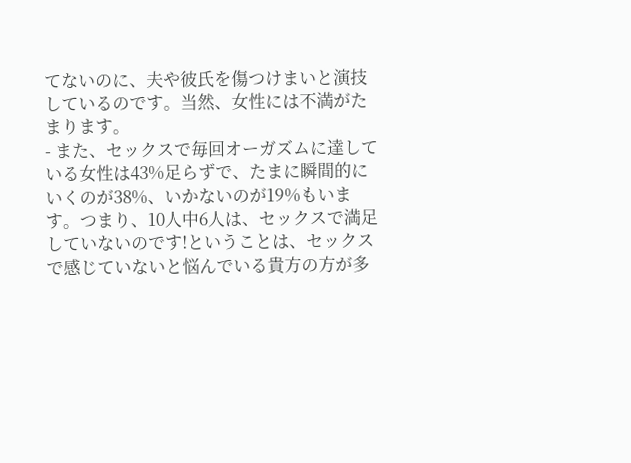てないのに、夫や彼氏を傷つけまいと演技しているのです。当然、女性には不満がたまります。
- また、セックスで毎回オーガズムに達している女性は43%足らずで、たまに瞬間的にいくのが38%、いかないのが19%もいます。つまり、10人中6人は、セックスで満足していないのです!ということは、セックスで感じていないと悩んでいる貴方の方が多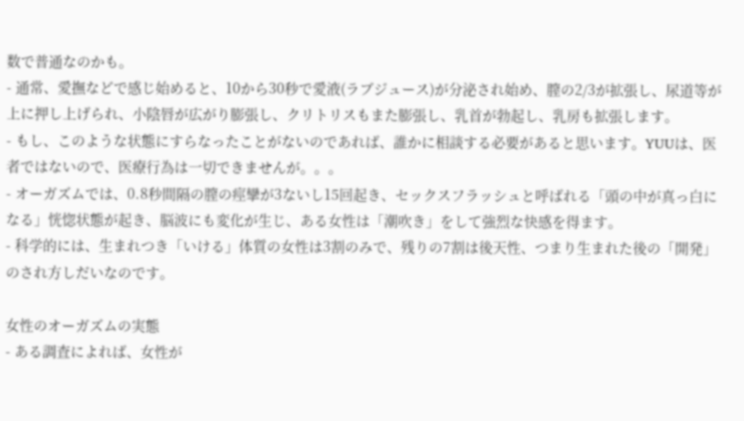数で普通なのかも。
- 通常、愛撫などで感じ始めると、10から30秒で愛液(ラブジュース)が分泌され始め、膣の2/3が拡張し、尿道等が上に押し上げられ、小陰唇が広がり膨張し、クリトリスもまた膨張し、乳首が勃起し、乳房も拡張します。
- もし、このような状態にすらなったことがないのであれば、誰かに相談する必要があると思います。YUUは、医者ではないので、医療行為は一切できませんが。。。
- オーガズムでは、0.8秒間隔の膣の痙攣が3ないし15回起き、セックスフラッシュと呼ばれる「頭の中が真っ白になる」恍惚状態が起き、脳波にも変化が生じ、ある女性は「潮吹き」をして強烈な快感を得ます。
- 科学的には、生まれつき「いける」体質の女性は3割のみで、残りの7割は後天性、つまり生まれた後の「開発」のされ方しだいなのです。

女性のオーガズムの実態
- ある調査によれば、女性が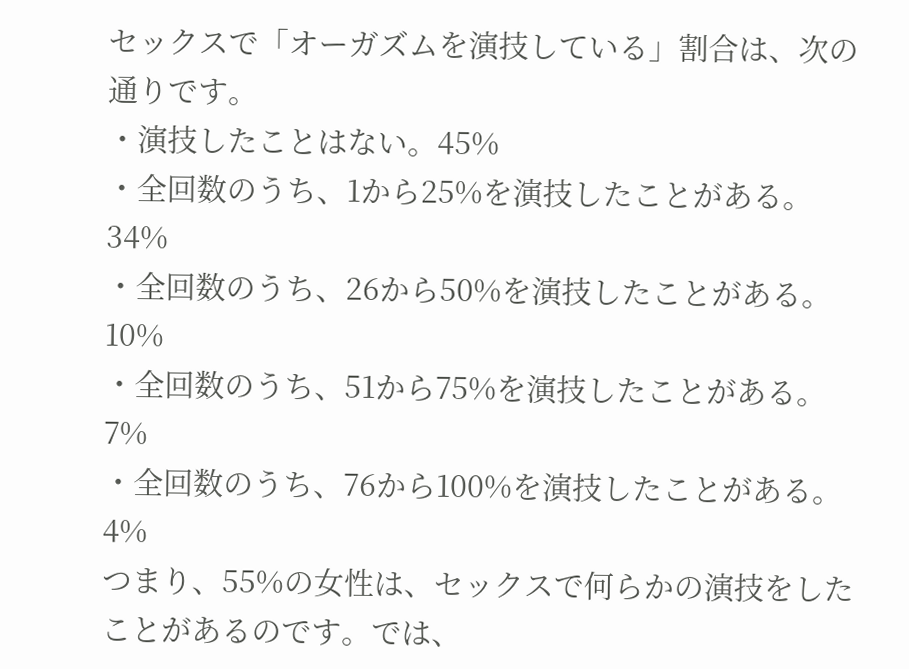セックスで「オーガズムを演技している」割合は、次の通りです。
・演技したことはない。45%
・全回数のうち、1から25%を演技したことがある。34%
・全回数のうち、26から50%を演技したことがある。10%
・全回数のうち、51から75%を演技したことがある。7%
・全回数のうち、76から100%を演技したことがある。4%
つまり、55%の女性は、セックスで何らかの演技をしたことがあるのです。では、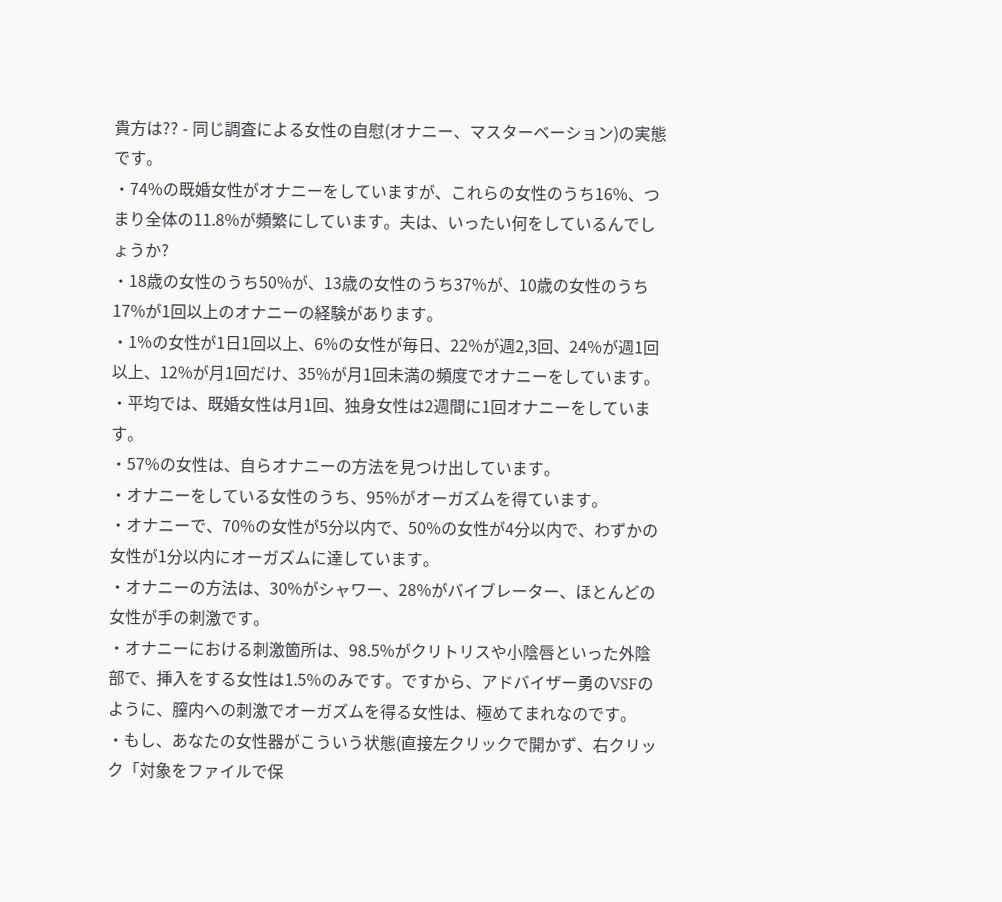貴方は?? - 同じ調査による女性の自慰(オナニー、マスターベーション)の実態です。
・74%の既婚女性がオナニーをしていますが、これらの女性のうち16%、つまり全体の11.8%が頻繁にしています。夫は、いったい何をしているんでしょうか?
・18歳の女性のうち50%が、13歳の女性のうち37%が、10歳の女性のうち17%が1回以上のオナニーの経験があります。
・1%の女性が1日1回以上、6%の女性が毎日、22%が週2,3回、24%が週1回以上、12%が月1回だけ、35%が月1回未満の頻度でオナニーをしています。
・平均では、既婚女性は月1回、独身女性は2週間に1回オナニーをしています。
・57%の女性は、自らオナニーの方法を見つけ出しています。
・オナニーをしている女性のうち、95%がオーガズムを得ています。
・オナニーで、70%の女性が5分以内で、50%の女性が4分以内で、わずかの女性が1分以内にオーガズムに達しています。
・オナニーの方法は、30%がシャワー、28%がバイブレーター、ほとんどの女性が手の刺激です。
・オナニーにおける刺激箇所は、98.5%がクリトリスや小陰唇といった外陰部で、挿入をする女性は1.5%のみです。ですから、アドバイザー勇のVSFのように、膣内への刺激でオーガズムを得る女性は、極めてまれなのです。
・もし、あなたの女性器がこういう状態(直接左クリックで開かず、右クリック「対象をファイルで保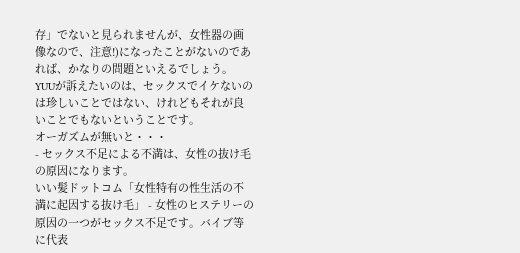存」でないと見られませんが、女性器の画像なので、注意!)になったことがないのであれば、かなりの問題といえるでしょう。
YUUが訴えたいのは、セックスでイケないのは珍しいことではない、けれどもそれが良いことでもないということです。
オーガズムが無いと・・・
- セックス不足による不満は、女性の抜け毛の原因になります。
いい髪ドットコム「女性特有の性生活の不満に起因する抜け毛」 - 女性のヒステリーの原因の一つがセックス不足です。バイブ等に代表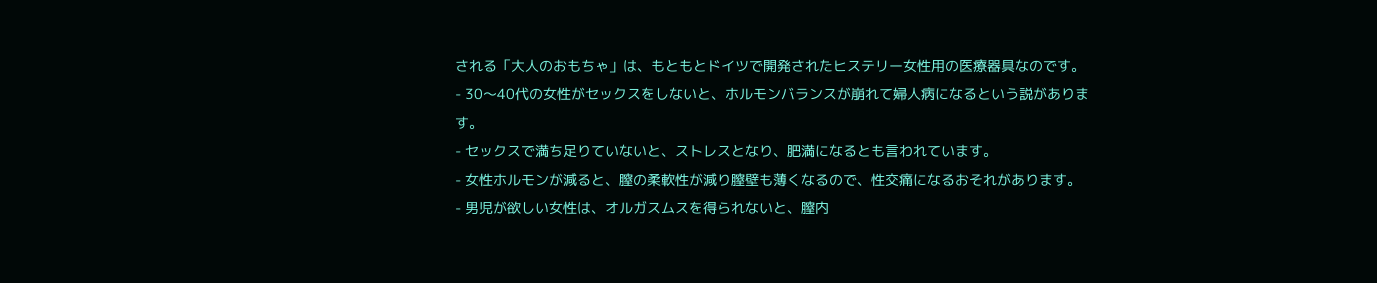される「大人のおもちゃ」は、もともとドイツで開発されたヒステリー女性用の医療器具なのです。
- 30〜40代の女性がセックスをしないと、ホルモンバランスが崩れて婦人病になるという説があります。
- セックスで満ち足りていないと、ストレスとなり、肥満になるとも言われています。
- 女性ホルモンが減ると、膣の柔軟性が減り膣壁も薄くなるので、性交痛になるおそれがあります。
- 男児が欲しい女性は、オルガスムスを得られないと、膣内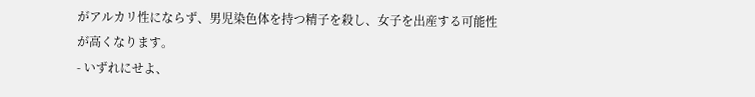がアルカリ性にならず、男児染色体を持つ精子を殺し、女子を出産する可能性が高くなります。
- いずれにせよ、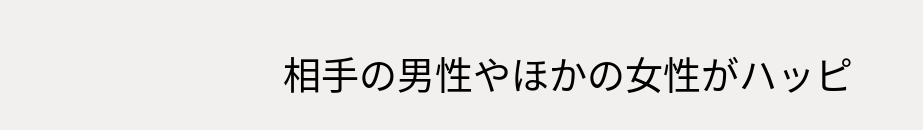相手の男性やほかの女性がハッピ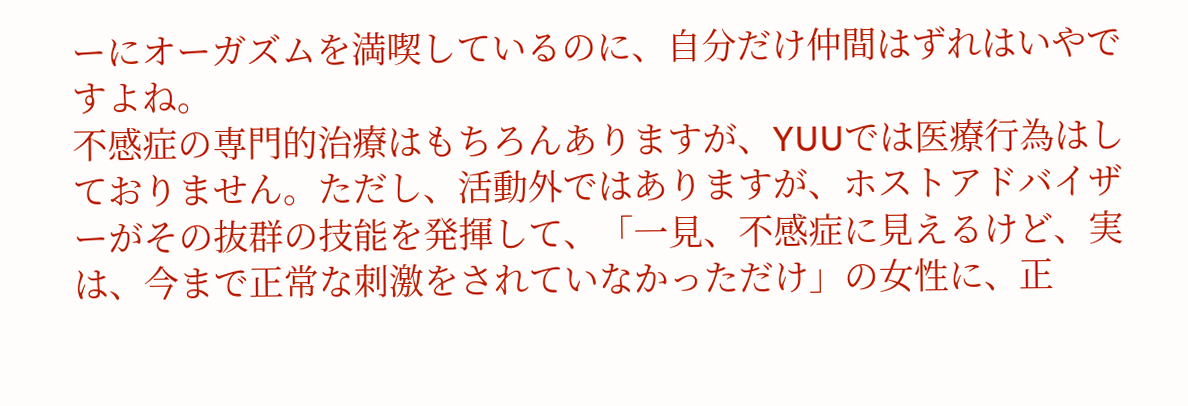ーにオーガズムを満喫しているのに、自分だけ仲間はずれはいやですよね。
不感症の専門的治療はもちろんありますが、YUUでは医療行為はしておりません。ただし、活動外ではありますが、ホストアドバイザーがその抜群の技能を発揮して、「一見、不感症に見えるけど、実は、今まで正常な刺激をされていなかっただけ」の女性に、正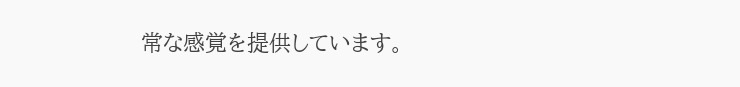常な感覚を提供しています。